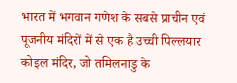भारत में भगवान गणेश के सबसे प्राचीन एवं पूजनीय मंदिरों में से एक है उच्ची पिल्लयार कोइल मंदिर, जो तमिलनाडु के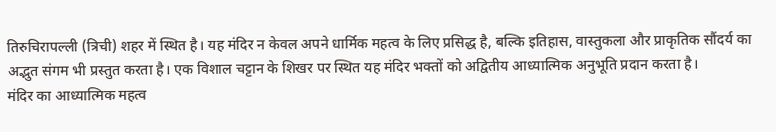तिरुचिरापल्ली (त्रिची) शहर में स्थित है। यह मंदिर न केवल अपने धार्मिक महत्व के लिए प्रसिद्ध है, बल्कि इतिहास, वास्तुकला और प्राकृतिक सौंदर्य का अद्भुत संगम भी प्रस्तुत करता है। एक विशाल चट्टान के शिखर पर स्थित यह मंदिर भक्तों को अद्वितीय आध्यात्मिक अनुभूति प्रदान करता है।
मंदिर का आध्यात्मिक महत्व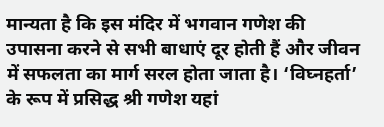मान्यता है कि इस मंदिर में भगवान गणेश की उपासना करने से सभी बाधाएं दूर होती हैं और जीवन में सफलता का मार्ग सरल होता जाता है। ‘विघ्नहर्ता’ के रूप में प्रसिद्ध श्री गणेश यहां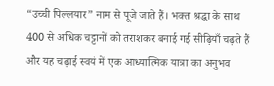“उच्ची पिल्लयार” नाम से पूजे जाते हैं। भक्त श्रद्धा के साथ 400 से अधिक चट्टानों को तराशकर बनाई गई सीढ़ियाँ चढ़ते हैं और यह चढ़ाई स्वयं में एक आध्यात्मिक यात्रा का अनुभव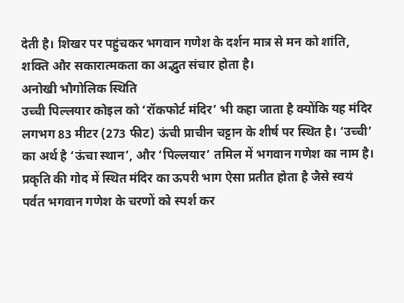देती है। शिखर पर पहुंचकर भगवान गणेश के दर्शन मात्र से मन को शांति, शक्ति और सकारात्मकता का अद्भुत संचार होता है।
अनोखी भौगोलिक स्थिति
उच्ची पिल्लयार कोइल को ‘रॉकफोर्ट मंदिर’ भी कहा जाता है क्योंकि यह मंदिर लगभग 83 मीटर (273 फीट) ऊंची प्राचीन चट्टान के शीर्ष पर स्थित है। ‘उच्ची’ का अर्थ है ‘ऊंचा स्थान’, और ‘पिल्लयार’ तमिल में भगवान गणेश का नाम है। प्रकृति की गोद में स्थित मंदिर का ऊपरी भाग ऐसा प्रतीत होता है जैसे स्वयं पर्वत भगवान गणेश के चरणों को स्पर्श कर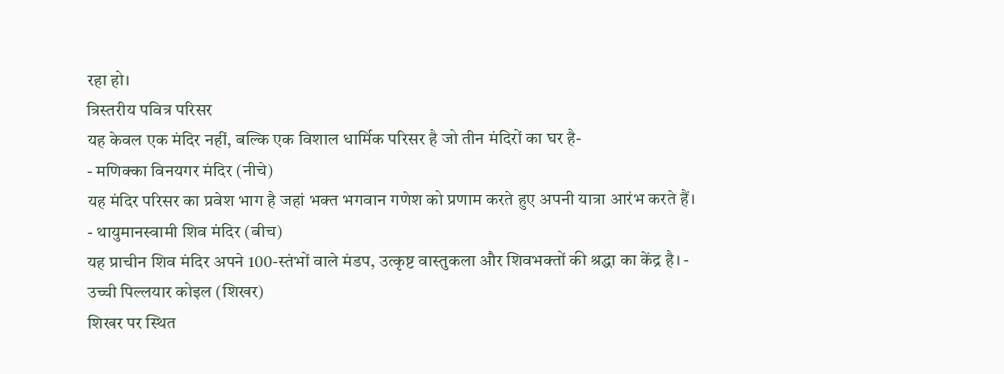रहा हो।
त्रिस्तरीय पवित्र परिसर
यह केवल एक मंदिर नहीं, बल्कि एक विशाल धार्मिक परिसर है जो तीन मंदिरों का घर है-
- मणिक्का विनयगर मंदिर (नीचे)
यह मंदिर परिसर का प्रवेश भाग है जहां भक्त भगवान गणेश को प्रणाम करते हुए अपनी यात्रा आरंभ करते हैं। - थायुमानस्वामी शिव मंदिर (बीच)
यह प्राचीन शिव मंदिर अपने 100-स्तंभों वाले मंडप, उत्कृष्ट वास्तुकला और शिवभक्तों की श्रद्धा का केंद्र है। - उच्ची पिल्लयार कोइल (शिखर)
शिखर पर स्थित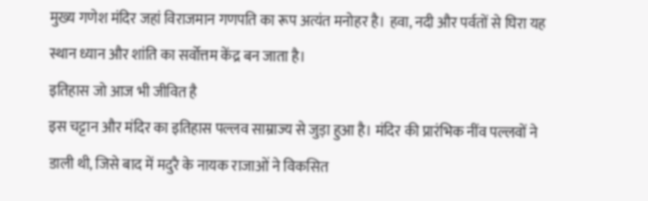मुख्य गणेश मंदिर जहां विराजमान गणपति का रूप अत्यंत मनोहर है। हवा, नदी और पर्वतों से घिरा यह स्थान ध्यान और शांति का सर्वोत्तम केंद्र बन जाता है।
इतिहास जो आज भी जीवित है
इस चट्टान और मंदिर का इतिहास पल्लव साम्राज्य से जुड़ा हुआ है। मंदिर की प्रारंभिक नींव पल्लवों ने डाली थी, जिसे बाद में मदुरै के नायक राजाओं ने विकसित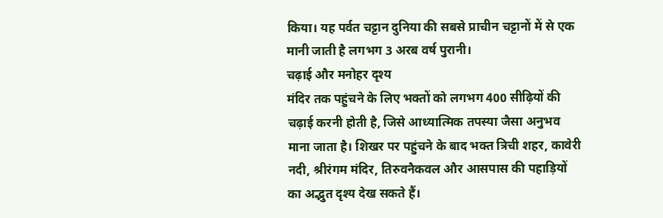किया। यह पर्वत चट्टान दुनिया की सबसे प्राचीन चट्टानों में से एक मानी जाती है लगभग 3 अरब वर्ष पुरानी।
चढ़ाई और मनोहर दृश्य
मंदिर तक पहुंचने के लिए भक्तों को लगभग 400 सीढ़ियों की चढ़ाई करनी होती है, जिसे आध्यात्मिक तपस्या जैसा अनुभव माना जाता है। शिखर पर पहुंचने के बाद भक्त त्रिची शहर, कावेरी नदी, श्रीरंगम मंदिर, तिरुवनैकवल और आसपास की पहाड़ियों का अद्भुत दृश्य देख सकते हैं।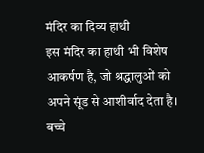मंदिर का दिव्य हाथी
इस मंदिर का हाथी भी विशेष आकर्षण है, जो श्रद्धालुओं को अपने सूंड से आशीर्वाद देता है। बच्चे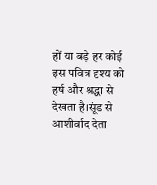हों या बड़े हर कोई इस पवित्र दृश्य को हर्ष और श्रद्धा से देखता है।सूंड से आशीर्वाद देता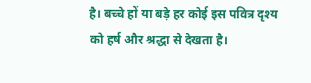है। बच्चे हों या बड़े हर कोई इस पवित्र दृश्य को हर्ष और श्रद्धा से देखता है।